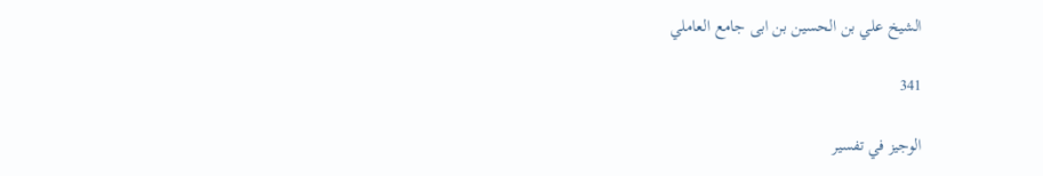الشيخ علي بن الحسين بن ابى جامع العاملي

341

الوجيز في تفسير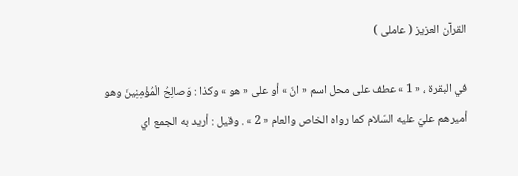القرآن العزيز ( عاملى )

في البقرة ، « 1 » عطف على محل اسم « انّ » أو على « هو » وكذا : وَصالِحُ الْمُؤْمِنِينَ وهو أميرهم عليّ عليه السّلام كما رواه الخاص والعام « 2 » . وقيل : أريد به الجمع اي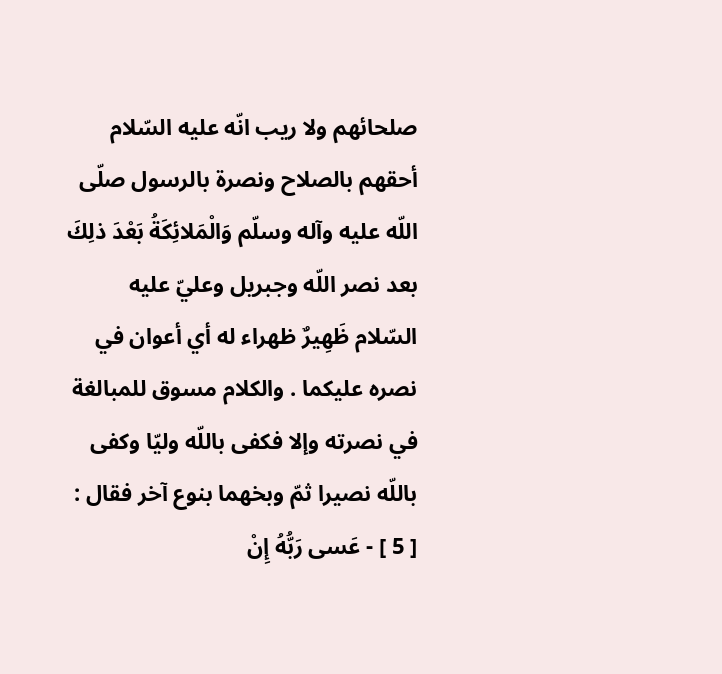صلحائهم ولا ريب انّه عليه السّلام أحقهم بالصلاح ونصرة بالرسول صلّى اللّه عليه وآله وسلّم وَالْمَلائِكَةُ بَعْدَ ذلِكَ بعد نصر اللّه وجبريل وعليّ عليه السّلام ظَهِيرٌ ظهراء له أي أعوان في نصره عليكما . والكلام مسوق للمبالغة في نصرته وإلا فكفى باللّه وليّا وكفى باللّه نصيرا ثمّ وبخهما بنوع آخر فقال : [ 5 ] - عَسى رَبُّهُ إِنْ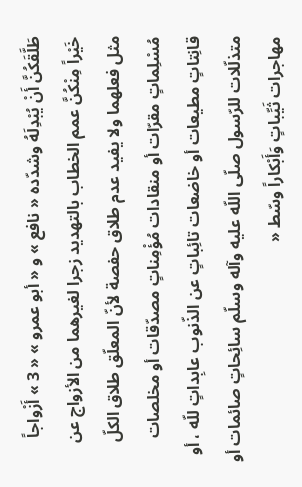طَلَّقَكُنَّ أَنْ يُبْدِلَهُ وشدّده « نافع » و « أبو عمرو » « 3 » أَزْواجاً خَيْراً مِنْكُنَّ عمم الخطاب بالتهديد زجرا لغيرهما من الأزواج عن مثل فعلهما ولا يفيد عدم طلاق حفصة لأنّ المعلّق طلاق الكلّ مُسْلِماتٍ مقرّات أو منقادات مُؤْمِناتٍ مصدّقات أو مخلصات قانِتاتٍ مطيعات أو خاضعات تائِباتٍ عن الذّنوب عابِداتٍ للّه ، أو متذلّلات للرّسول صلّى اللّه عليه وآله وسلّم سائِحاتٍ صائمات أو مهاجرات ثَيِّباتٍ وَأَبْكاراً وسّط «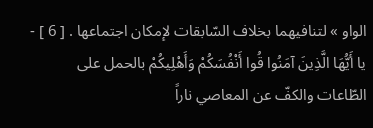الواو » لتنافيهما بخلاف السّابقات لإمكان اجتماعها . [ 6 ] - يا أَيُّهَا الَّذِينَ آمَنُوا قُوا أَنْفُسَكُمْ وَأَهْلِيكُمْ بالحمل على الطّاعات والكفّ عن المعاصي ناراً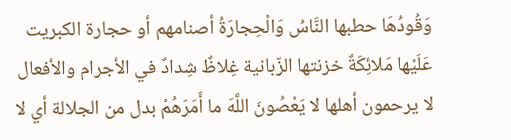وَقُودُهَا حطبها النَّاسُ وَالْحِجارَةُ أصنامهم أو حجارة الكبريت عَلَيْها مَلائِكَةٌ خزنتها الزّبانية غِلاظٌ شِدادٌ في الأجرام والأفعال لا يرحمون أهلها لا يَعْصُونَ اللَّهَ ما أَمَرَهُمْ بدل من الجلالة أي لا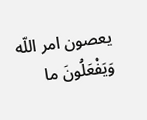يعصون امر اللّه وَيَفْعَلُونَ ما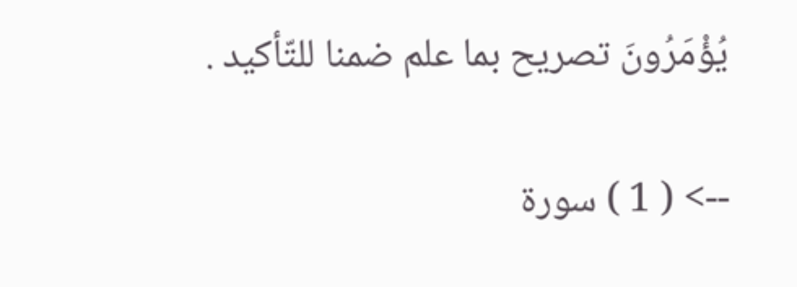يُؤْمَرُونَ تصريح بما علم ضمنا للتّأكيد .

--> ( 1 ) سورة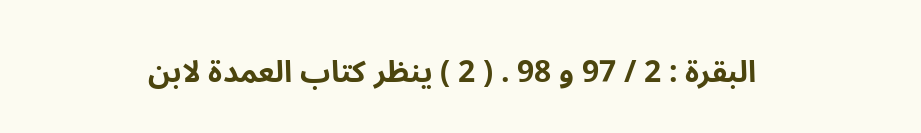البقرة : 2 / 97 و 98 . ( 2 ) ينظر كتاب العمدة لابن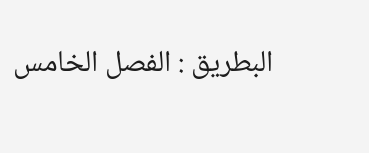البطريق : الفصل الخامس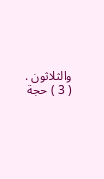والثلاثون . ( 3 ) حجة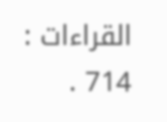القراءات : 714 .